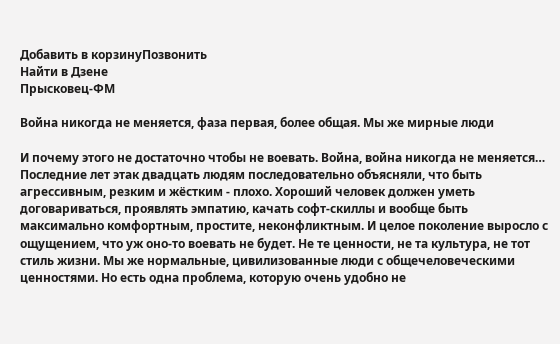Добавить в корзинуПозвонить
Найти в Дзене
Прысковец-ФМ

Война никогда не меняется, фаза первая, более общая. Мы же мирные люди

И почему этого не достаточно чтобы не воевать. Война, война никогда не меняется… Последние лет этак двадцать людям последовательно объясняли, что быть агрессивным, резким и жёстким - плохо. Хороший человек должен уметь договариваться, проявлять эмпатию, качать софт-скиллы и вообще быть максимально комфортным, простите, неконфликтным. И целое поколение выросло с ощущением, что уж оно-то воевать не будет. Не те ценности, не та культура, не тот стиль жизни. Мы же нормальные, цивилизованные люди с общечеловеческими ценностями. Но есть одна проблема, которую очень удобно не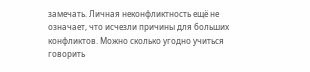замечать. Личная неконфликтность ещё не означает, что исчезли причины для больших конфликтов. Можно сколько угодно учиться говорить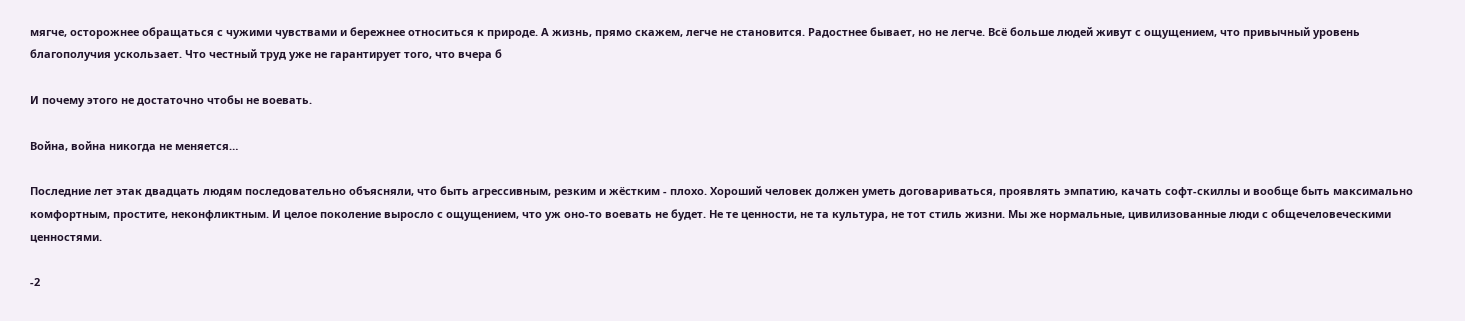мягче, осторожнее обращаться с чужими чувствами и бережнее относиться к природе. А жизнь, прямо скажем, легче не становится. Радостнее бывает, но не легче. Всё больше людей живут с ощущением, что привычный уровень благополучия ускользает. Что честный труд уже не гарантирует того, что вчера б

И почему этого не достаточно чтобы не воевать.

Война, война никогда не меняется…

Последние лет этак двадцать людям последовательно объясняли, что быть агрессивным, резким и жёстким - плохо. Хороший человек должен уметь договариваться, проявлять эмпатию, качать софт-скиллы и вообще быть максимально комфортным, простите, неконфликтным. И целое поколение выросло с ощущением, что уж оно-то воевать не будет. Не те ценности, не та культура, не тот стиль жизни. Мы же нормальные, цивилизованные люди с общечеловеческими ценностями.

-2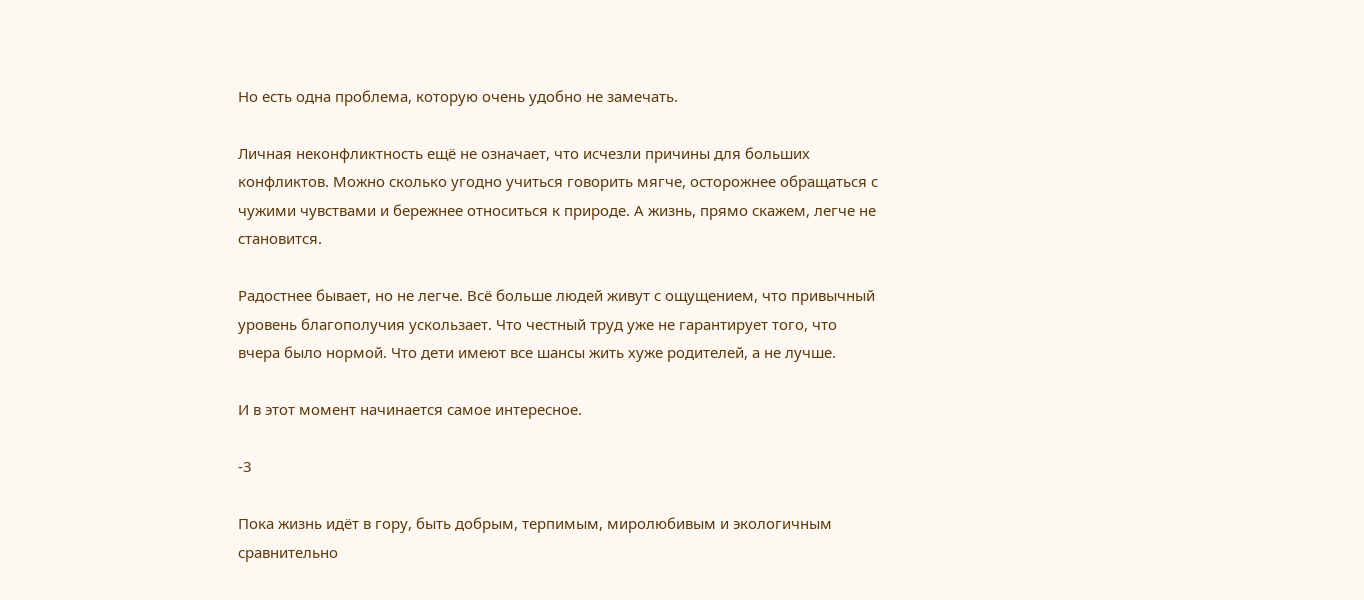Но есть одна проблема, которую очень удобно не замечать.

Личная неконфликтность ещё не означает, что исчезли причины для больших конфликтов. Можно сколько угодно учиться говорить мягче, осторожнее обращаться с чужими чувствами и бережнее относиться к природе. А жизнь, прямо скажем, легче не становится.

Радостнее бывает, но не легче. Всё больше людей живут с ощущением, что привычный уровень благополучия ускользает. Что честный труд уже не гарантирует того, что вчера было нормой. Что дети имеют все шансы жить хуже родителей, а не лучше.

И в этот момент начинается самое интересное.

-3

Пока жизнь идёт в гору, быть добрым, терпимым, миролюбивым и экологичным сравнительно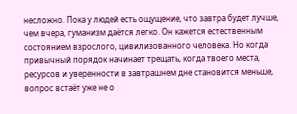несложно. Пока у людей есть ощущение, что завтра будет лучше, чем вчера, гуманизм даётся легко. Он кажется естественным состоянием взрослого, цивилизованного человека. Но когда привычный порядок начинает трещать, когда твоего места, ресурсов и уверенности в завтрашнем дне становится меньше, вопрос встаёт уже не о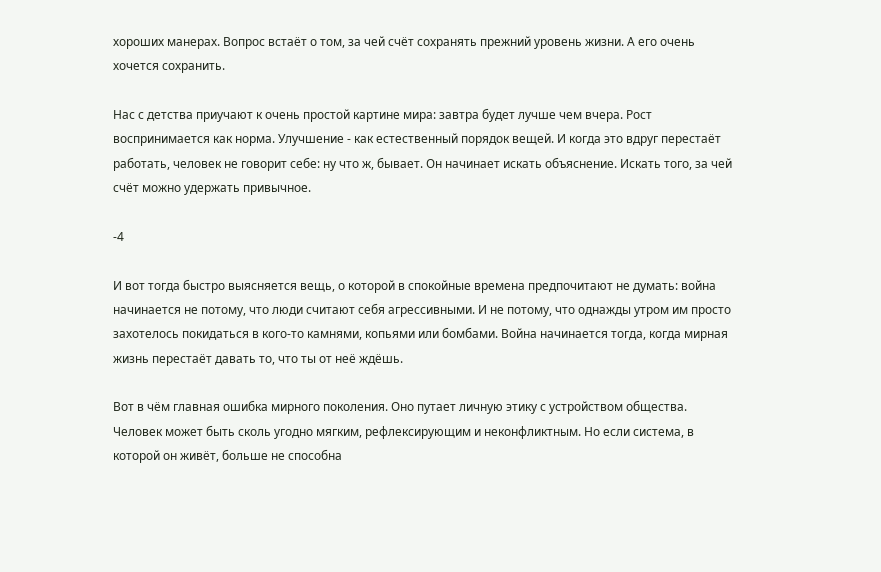хороших манерах. Вопрос встаёт о том, за чей счёт сохранять прежний уровень жизни. А его очень хочется сохранить.

Нас с детства приучают к очень простой картине мира: завтра будет лучше чем вчера. Рост воспринимается как норма. Улучшение - как естественный порядок вещей. И когда это вдруг перестаёт работать, человек не говорит себе: ну что ж, бывает. Он начинает искать объяснение. Искать того, за чей счёт можно удержать привычное.

-4

И вот тогда быстро выясняется вещь, о которой в спокойные времена предпочитают не думать: война начинается не потому, что люди считают себя агрессивными. И не потому, что однажды утром им просто захотелось покидаться в кого-то камнями, копьями или бомбами. Война начинается тогда, когда мирная жизнь перестаёт давать то, что ты от неё ждёшь.

Вот в чём главная ошибка мирного поколения. Оно путает личную этику с устройством общества. Человек может быть сколь угодно мягким, рефлексирующим и неконфликтным. Но если система, в которой он живёт, больше не способна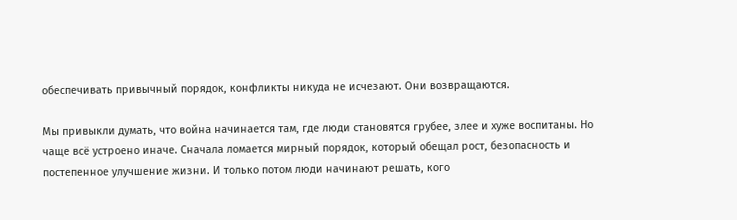обеспечивать привычный порядок, конфликты никуда не исчезают. Они возвращаются.

Мы привыкли думать, что война начинается там, где люди становятся грубее, злее и хуже воспитаны. Но чаще всё устроено иначе. Сначала ломается мирный порядок, который обещал рост, безопасность и постепенное улучшение жизни. И только потом люди начинают решать, кого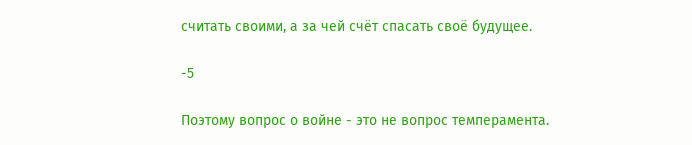считать своими, а за чей счёт спасать своё будущее.

-5

Поэтому вопрос о войне - это не вопрос темперамента.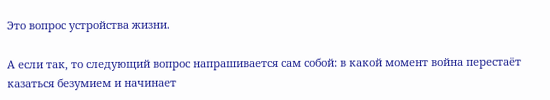Это вопрос устройства жизни.

А если так, то следующий вопрос напрашивается сам собой: в какой момент война перестаёт казаться безумием и начинает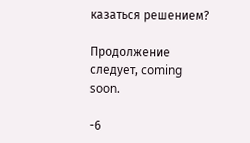казаться решением?

Продолжение следует, coming soon.

-6